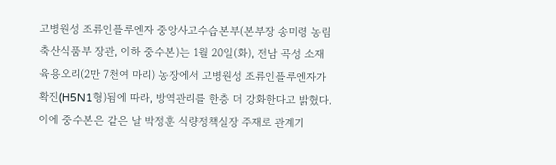고병원성 조류인플루엔자 중앙사고수습본부(본부장 송미령 농림축산식품부 장관, 이하 중수본)는 1월 20일(화), 전남 곡성 소재 육용오리(2만 7천여 마리) 농장에서 고병원성 조류인플루엔자가 확진(H5N1형)됨에 따라, 방역관리를 한층 더 강화한다고 밝혔다. 이에 중수본은 같은 날 박정훈 식량정책실장 주재로 관계기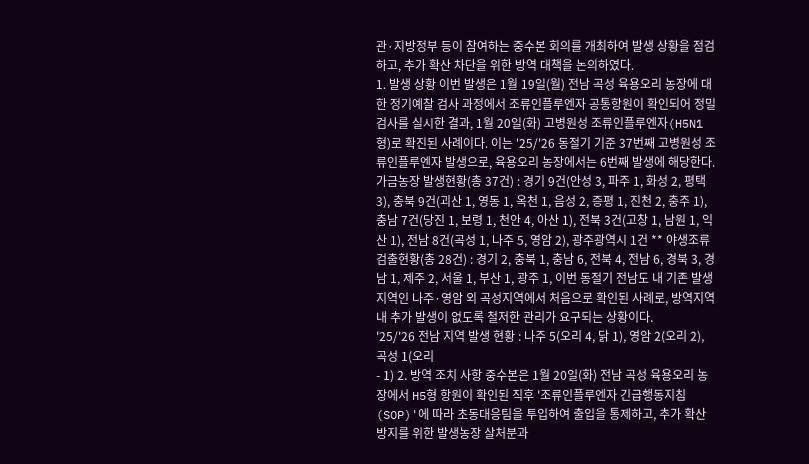관·지방정부 등이 참여하는 중수본 회의를 개최하여 발생 상황을 점검하고, 추가 확산 차단을 위한 방역 대책을 논의하였다.
1. 발생 상황 이번 발생은 1월 19일(월) 전남 곡성 육용오리 농장에 대한 정기예찰 검사 과정에서 조류인플루엔자 공통항원이 확인되어 정밀검사를 실시한 결과, 1월 20일(화) 고병원성 조류인플루엔자(H5N1형)로 확진된 사례이다. 이는 '25/'26 동절기 기준 37번째 고병원성 조류인플루엔자 발생으로, 육용오리 농장에서는 6번째 발생에 해당한다.
가금농장 발생현황(총 37건) : 경기 9건(안성 3, 파주 1, 화성 2, 평택 3), 충북 9건(괴산 1, 영동 1, 옥천 1, 음성 2, 증평 1, 진천 2, 충주 1), 충남 7건(당진 1, 보령 1, 천안 4, 아산 1), 전북 3건(고창 1, 남원 1, 익산 1), 전남 8건(곡성 1, 나주 5, 영암 2), 광주광역시 1건 ** 야생조류 검출현황(총 28건) : 경기 2, 충북 1, 충남 6, 전북 4, 전남 6, 경북 3, 경남 1, 제주 2, 서울 1, 부산 1, 광주 1, 이번 동절기 전남도 내 기존 발생지역인 나주·영암 외 곡성지역에서 처음으로 확인된 사례로, 방역지역 내 추가 발생이 없도록 철저한 관리가 요구되는 상황이다.
'25/'26 전남 지역 발생 현황 : 나주 5(오리 4, 닭 1), 영암 2(오리 2), 곡성 1(오리
- 1) 2. 방역 조치 사항 중수본은 1월 20일(화) 전남 곡성 육용오리 농장에서 H5형 항원이 확인된 직후 '조류인플루엔자 긴급행동지침(SOP)'에 따라 초동대응팀을 투입하여 출입을 통제하고, 추가 확산 방지를 위한 발생농장 살처분과